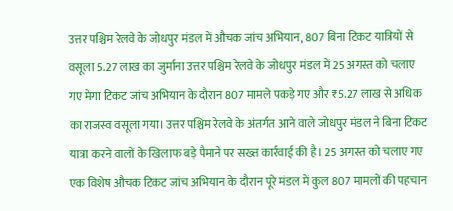उत्तर पश्चिम रेलवे के जोधपुर मंडल में औचक जांच अभियान, 807 बिना टिकट यात्रियों से वसूला 5.27 लाख का जुर्माना उत्तर पश्चिम रेलवे के जोधपुर मंडल में 25 अगस्त को चलाए गए मेगा टिकट जांच अभियान के दौरान 807 मामले पकड़े गए और ₹5.27 लाख से अधिक का राजस्व वसूला गया। उत्तर पश्चिम रेलवे के अंतर्गत आने वाले जोधपुर मंडल ने बिना टिकट यात्रा करने वालों के खिलाफ बड़े पैमाने पर सख्त कार्रवाई की है। 25 अगस्त को चलाए गए एक विशेष औचक टिकट जांच अभियान के दौरान पूरे मंडल में कुल 807 मामलों की पहचान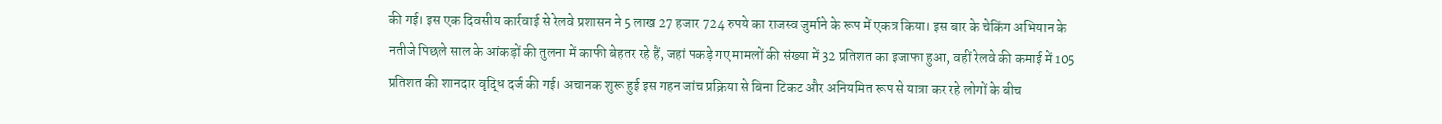की गई। इस एक दिवसीय कार्रवाई से रेलवे प्रशासन ने 5 लाख 27 हजार 724 रुपये का राजस्व जुर्माने के रूप में एकत्र किया। इस बार के चेकिंग अभियान के नतीजे पिछले साल के आंकड़ों की तुलना में काफी बेहतर रहे हैं, जहां पकड़े गए मामलों की संख्या में 32 प्रतिशत का इजाफा हुआ, वहीं रेलवे की कमाई में 105 प्रतिशत की शानदार वृद्धि दर्ज की गई। अचानक शुरू हुई इस गहन जांच प्रक्रिया से बिना टिकट और अनियमित रूप से यात्रा कर रहे लोगों के बीच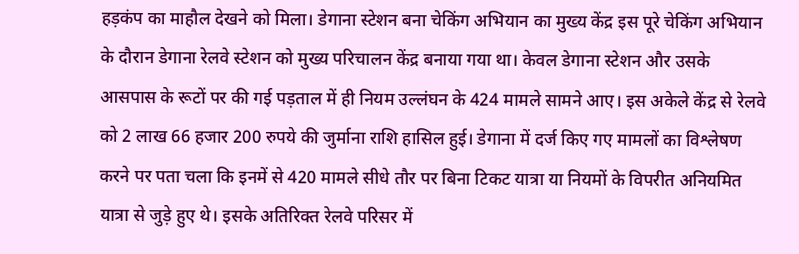हड़कंप का माहौल देखने को मिला। डेगाना स्टेशन बना चेकिंग अभियान का मुख्य केंद्र इस पूरे चेकिंग अभियान के दौरान डेगाना रेलवे स्टेशन को मुख्य परिचालन केंद्र बनाया गया था। केवल डेगाना स्टेशन और उसके आसपास के रूटों पर की गई पड़ताल में ही नियम उल्लंघन के 424 मामले सामने आए। इस अकेले केंद्र से रेलवे को 2 लाख 66 हजार 200 रुपये की जुर्माना राशि हासिल हुई। डेगाना में दर्ज किए गए मामलों का विश्लेषण करने पर पता चला कि इनमें से 420 मामले सीधे तौर पर बिना टिकट यात्रा या नियमों के विपरीत अनियमित यात्रा से जुड़े हुए थे। इसके अतिरिक्त रेलवे परिसर में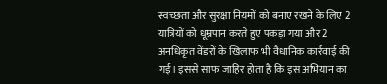स्वच्छता और सुरक्षा नियमों को बनाए रखने के लिए 2 यात्रियों को धूम्रपान करते हुए पकड़ा गया और 2 अनधिकृत वेंडरों के खिलाफ भी वैधानिक कार्रवाई की गई। इससे साफ जाहिर होता है कि इस अभियान का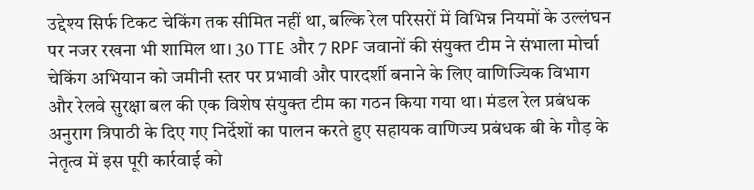उद्देश्य सिर्फ टिकट चेकिंग तक सीमित नहीं था, बल्कि रेल परिसरों में विभिन्न नियमों के उल्लंघन पर नजर रखना भी शामिल था। 30 TTE और 7 RPF जवानों की संयुक्त टीम ने संभाला मोर्चा चेकिंग अभियान को जमीनी स्तर पर प्रभावी और पारदर्शी बनाने के लिए वाणिज्यिक विभाग और रेलवे सुरक्षा बल की एक विशेष संयुक्त टीम का गठन किया गया था। मंडल रेल प्रबंधक अनुराग त्रिपाठी के दिए गए निर्देशों का पालन करते हुए सहायक वाणिज्य प्रबंधक बी के गौड़ के नेतृत्व में इस पूरी कार्रवाई को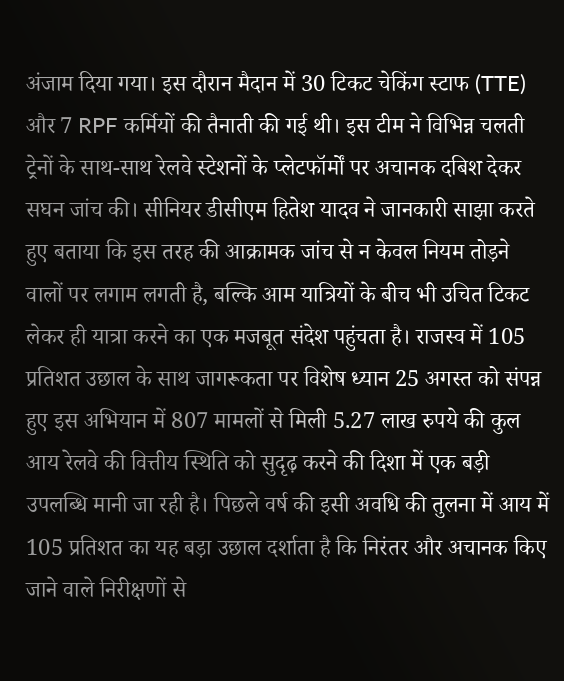अंजाम दिया गया। इस दौरान मैदान में 30 टिकट चेकिंग स्टाफ (TTE) और 7 RPF कर्मियों की तैनाती की गई थी। इस टीम ने विभिन्न चलती ट्रेनों के साथ-साथ रेलवे स्टेशनों के प्लेटफॉर्मों पर अचानक दबिश देकर सघन जांच की। सीनियर डीसीएम हितेश यादव ने जानकारी साझा करते हुए बताया कि इस तरह की आक्रामक जांच से न केवल नियम तोड़ने वालों पर लगाम लगती है, बल्कि आम यात्रियों के बीच भी उचित टिकट लेकर ही यात्रा करने का एक मजबूत संदेश पहुंचता है। राजस्व में 105 प्रतिशत उछाल के साथ जागरूकता पर विशेष ध्यान 25 अगस्त को संपन्न हुए इस अभियान में 807 मामलों से मिली 5.27 लाख रुपये की कुल आय रेलवे की वित्तीय स्थिति को सुदृढ़ करने की दिशा में एक बड़ी उपलब्धि मानी जा रही है। पिछले वर्ष की इसी अवधि की तुलना में आय में 105 प्रतिशत का यह बड़ा उछाल दर्शाता है कि निरंतर और अचानक किए जाने वाले निरीक्षणों से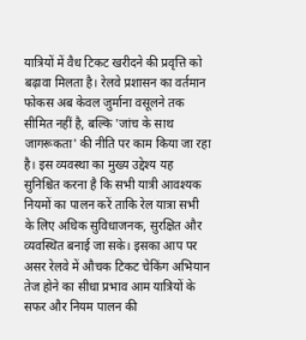यात्रियों में वैध टिकट खरीदने की प्रवृत्ति को बढ़ावा मिलता है। रेलवे प्रशासन का वर्तमान फोकस अब केवल जुर्माना वसूलने तक सीमित नहीं है, बल्कि 'जांच के साथ जागरूकता' की नीति पर काम किया जा रहा है। इस व्यवस्था का मुख्य उद्देश्य यह सुनिश्चित करना है कि सभी यात्री आवश्यक नियमों का पालन करें ताकि रेल यात्रा सभी के लिए अधिक सुविधाजनक, सुरक्षित और व्यवस्थित बनाई जा सके। इसका आप पर असर रेलवे में औचक टिकट चेकिंग अभियान तेज होने का सीधा प्रभाव आम यात्रियों के सफर और नियम पालन की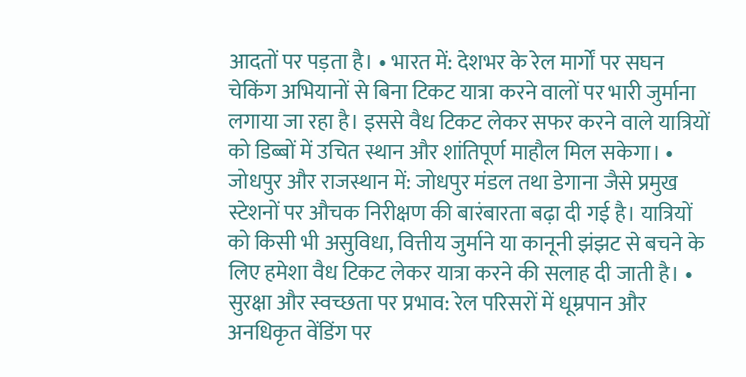आदतों पर पड़ता है। • भारत में: देशभर के रेल मार्गों पर सघन चेकिंग अभियानों से बिना टिकट यात्रा करने वालों पर भारी जुर्माना लगाया जा रहा है। इससे वैध टिकट लेकर सफर करने वाले यात्रियों को डिब्बों में उचित स्थान और शांतिपूर्ण माहौल मिल सकेगा। • जोधपुर और राजस्थान में: जोधपुर मंडल तथा डेगाना जैसे प्रमुख स्टेशनों पर औचक निरीक्षण की बारंबारता बढ़ा दी गई है। यात्रियों को किसी भी असुविधा, वित्तीय जुर्माने या कानूनी झंझट से बचने के लिए हमेशा वैध टिकट लेकर यात्रा करने की सलाह दी जाती है। • सुरक्षा और स्वच्छता पर प्रभाव: रेल परिसरों में धूम्रपान और अनधिकृत वेंडिंग पर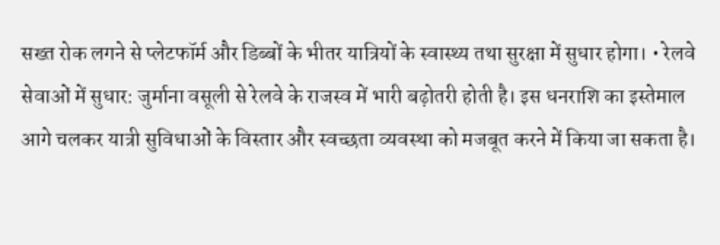सख्त रोक लगने से प्लेटफॉर्म और डिब्बों के भीतर यात्रियों के स्वास्थ्य तथा सुरक्षा में सुधार होगा। • रेलवे सेवाओं में सुधार: जुर्माना वसूली से रेलवे के राजस्व में भारी बढ़ोतरी होती है। इस धनराशि का इस्तेमाल आगे चलकर यात्री सुविधाओं के विस्तार और स्वच्छता व्यवस्था को मजबूत करने में किया जा सकता है।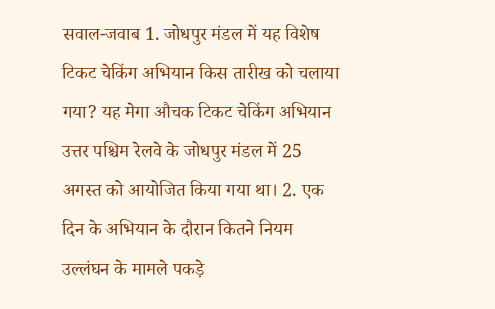सवाल-जवाब 1. जोधपुर मंडल में यह विशेष टिकट चेकिंग अभियान किस तारीख को चलाया गया? यह मेगा औचक टिकट चेकिंग अभियान उत्तर पश्चिम रेलवे के जोधपुर मंडल में 25 अगस्त को आयोजित किया गया था। 2. एक दिन के अभियान के दौरान कितने नियम उल्लंघन के मामले पकड़े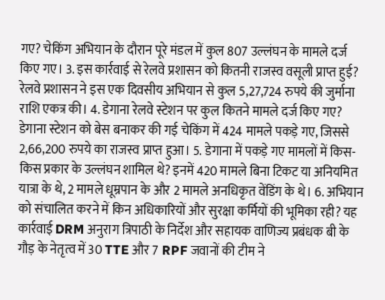गए? चेकिंग अभियान के दौरान पूरे मंडल में कुल 807 उल्लंघन के मामले दर्ज किए गए। 3. इस कार्रवाई से रेलवे प्रशासन को कितनी राजस्व वसूली प्राप्त हुई? रेलवे प्रशासन ने इस एक दिवसीय अभियान से कुल 5,27,724 रुपये की जुर्माना राशि एकत्र की। 4. डेगाना रेलवे स्टेशन पर कुल कितने मामले दर्ज किए गए? डेगाना स्टेशन को बेस बनाकर की गई चेकिंग में 424 मामले पकड़े गए, जिससे 2,66,200 रुपये का राजस्व प्राप्त हुआ। 5. डेगाना में पकड़े गए मामलों में किस-किस प्रकार के उल्लंघन शामिल थे? इनमें 420 मामले बिना टिकट या अनियमित यात्रा के थे, 2 मामले धूम्रपान के और 2 मामले अनधिकृत वेंडिंग के थे। 6. अभियान को संचालित करने में किन अधिकारियों और सुरक्षा कर्मियों की भूमिका रही? यह कार्रवाई DRM अनुराग त्रिपाठी के निर्देश और सहायक वाणिज्य प्रबंधक बी के गौड़ के नेतृत्व में 30 TTE और 7 RPF जवानों की टीम ने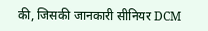की, जिसकी जानकारी सीनियर DCM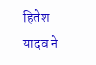हितेश यादव ने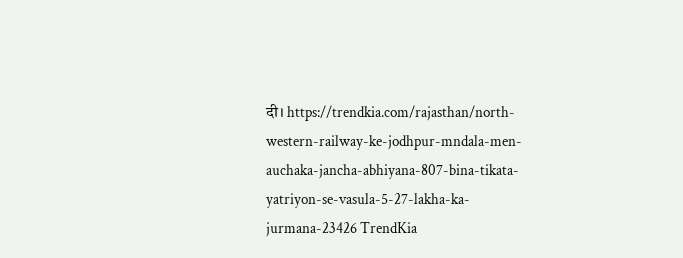दी। https://trendkia.com/rajasthan/north-western-railway-ke-jodhpur-mndala-men-auchaka-jancha-abhiyana-807-bina-tikata-yatriyon-se-vasula-5-27-lakha-ka-jurmana-23426 TrendKia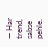— Har trend, sabse pehle.